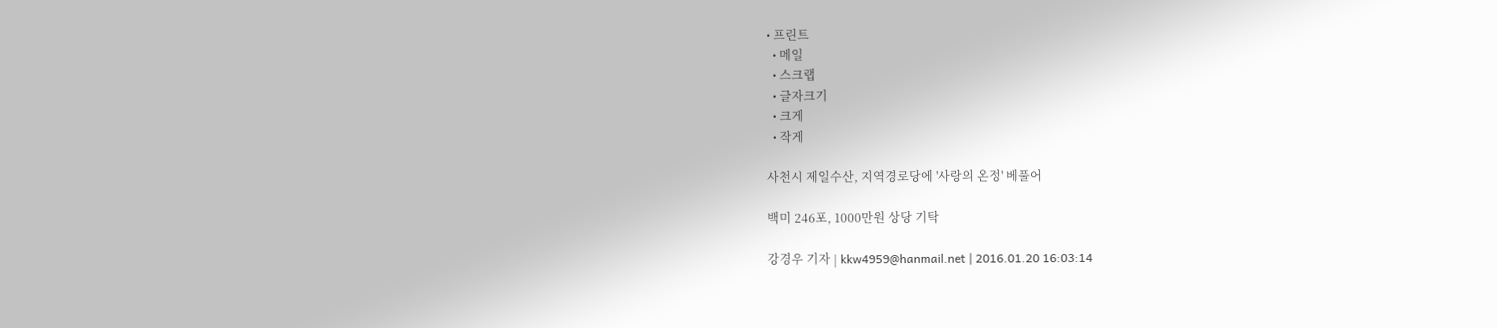• 프린트
  • 메일
  • 스크랩
  • 글자크기
  • 크게
  • 작게

사천시 제일수산, 지역경로당에 '사랑의 온정' 베풀어

백미 246포, 1000만원 상당 기탁

강경우 기자 | kkw4959@hanmail.net | 2016.01.20 16:03:14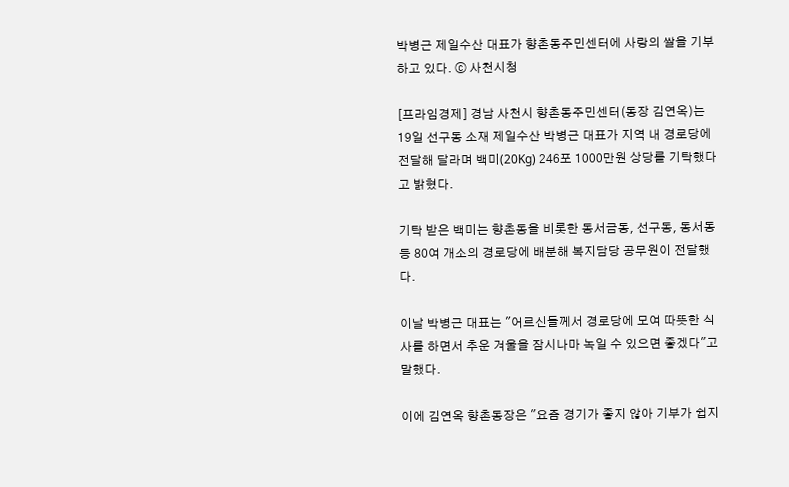박병근 제일수산 대표가 향촌동주민센터에 사랑의 쌀을 기부하고 있다. ⓒ 사천시청

[프라임경제] 경남 사천시 향촌동주민센터(동장 김연옥)는 19일 선구동 소재 제일수산 박병근 대표가 지역 내 경로당에 전달해 달라며 백미(20Kg) 246포 1000만원 상당를 기탁했다고 밝혔다.

기탁 받은 백미는 향촌동을 비롯한 동서금동, 선구동, 동서동 등 80여 개소의 경로당에 배분해 복지담당 공무원이 전달했다.

이날 박병근 대표는 "어르신들께서 경로당에 모여 따뜻한 식사를 하면서 추운 겨울을 잠시나마 녹일 수 있으면 좋겠다"고 말했다.

이에 김연옥 향촌동장은 "요즘 경기가 좋지 않아 기부가 쉽지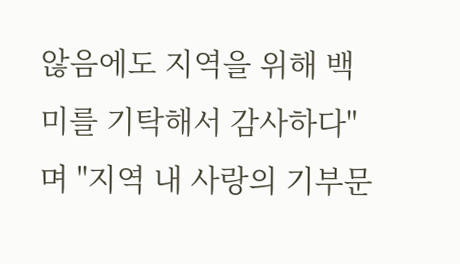않음에도 지역을 위해 백미를 기탁해서 감사하다"며 "지역 내 사랑의 기부문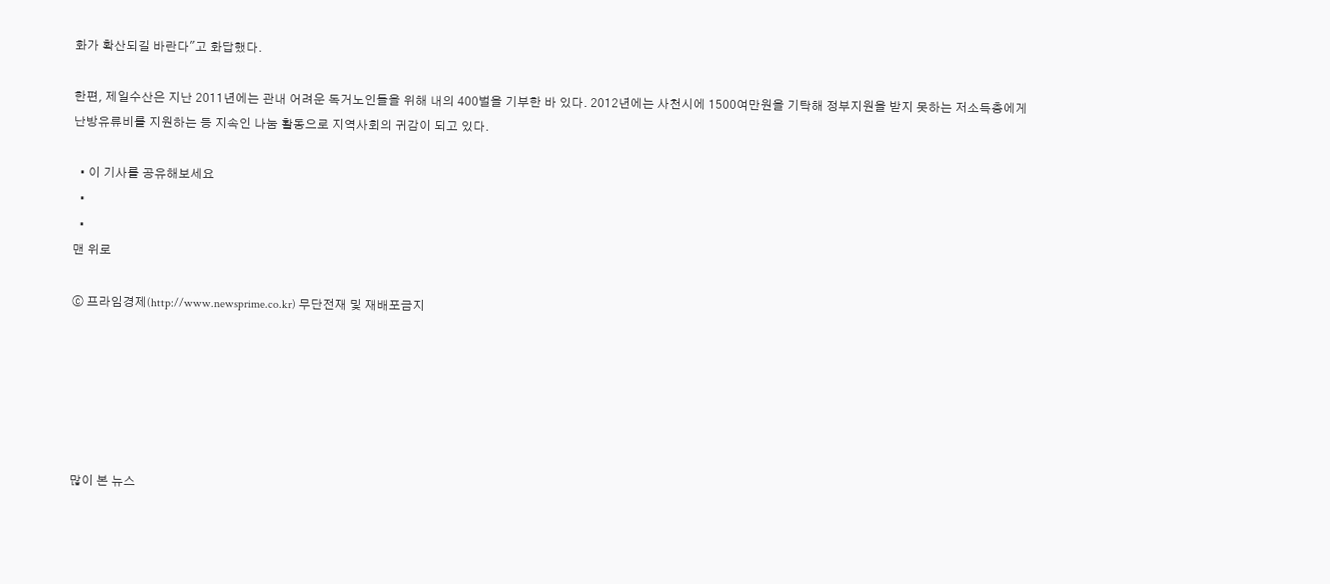화가 확산되길 바란다"고 화답했다.

한편, 제일수산은 지난 2011년에는 관내 어려운 독거노인들을 위해 내의 400벌을 기부한 바 있다. 2012년에는 사천시에 1500여만원을 기탁해 정부지원을 받지 못하는 저소득층에게 난방유류비를 지원하는 등 지속인 나눔 활동으로 지역사회의 귀감이 되고 있다.

  • 이 기사를 공유해보세요
  •
  •
맨 위로

ⓒ 프라임경제(http://www.newsprime.co.kr) 무단전재 및 재배포금지






많이 본 뉴스